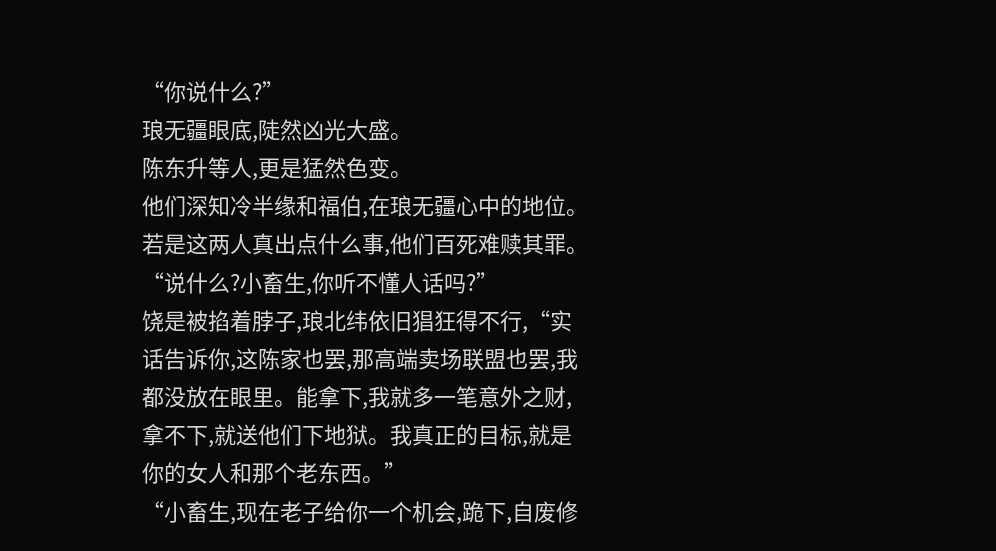“你说什么?”
琅无疆眼底,陡然凶光大盛。
陈东升等人,更是猛然色变。
他们深知冷半缘和福伯,在琅无疆心中的地位。
若是这两人真出点什么事,他们百死难赎其罪。
“说什么?小畜生,你听不懂人话吗?”
饶是被掐着脖子,琅北纬依旧猖狂得不行,“实话告诉你,这陈家也罢,那高端卖场联盟也罢,我都没放在眼里。能拿下,我就多一笔意外之财,拿不下,就送他们下地狱。我真正的目标,就是你的女人和那个老东西。”
“小畜生,现在老子给你一个机会,跪下,自废修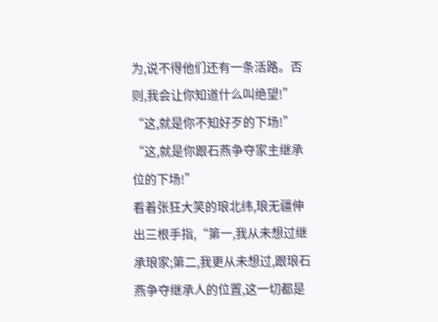为,说不得他们还有一条活路。否则,我会让你知道什么叫绝望!”
“这,就是你不知好歹的下场!”
“这,就是你跟石燕争夺家主继承位的下场!”
看着张狂大笑的琅北纬,琅无疆伸出三根手指,“第一,我从未想过继承琅家;第二,我更从未想过,跟琅石燕争夺继承人的位置,这一切都是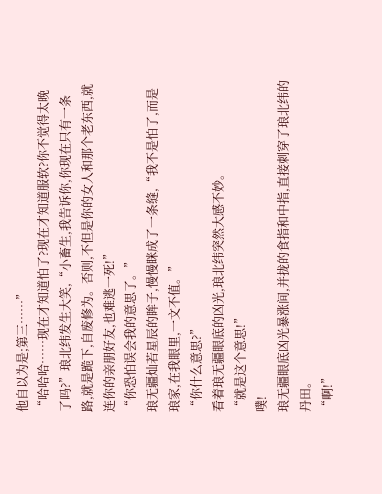他自以为是;第三……”
“哈哈哈……现在才知道怕了?现在才知道服软?你不觉得太晚了吗?”琅北纬发生大笑,“小畜生,我告诉你,你现在只有一条路,就是跪下,自废修为。否则,不但是你的女人和那个老东西,就连你的亲朋好友,也难逃一死!”
“你恐怕误会我的意思了。”
琅无疆灿若星辰的眸子,慢慢眯成了一条缝,“我不是怕了,而是琅家,在我眼里,一文不值。”
“你什么意思?”
看着琅无疆眼底的凶光,琅北纬突然大感不妙。
“就是这个意思!”
噗!
琅无疆眼底凶光暴涨间,并拢的食指和中指,直接刺穿了琅北纬的丹田。
“啊!”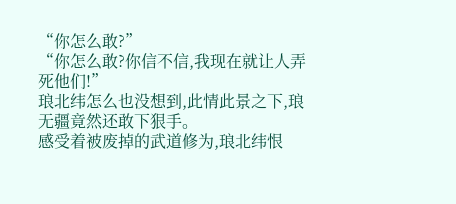“你怎么敢?”
“你怎么敢?你信不信,我现在就让人弄死他们!”
琅北纬怎么也没想到,此情此景之下,琅无疆竟然还敢下狠手。
感受着被废掉的武道修为,琅北纬恨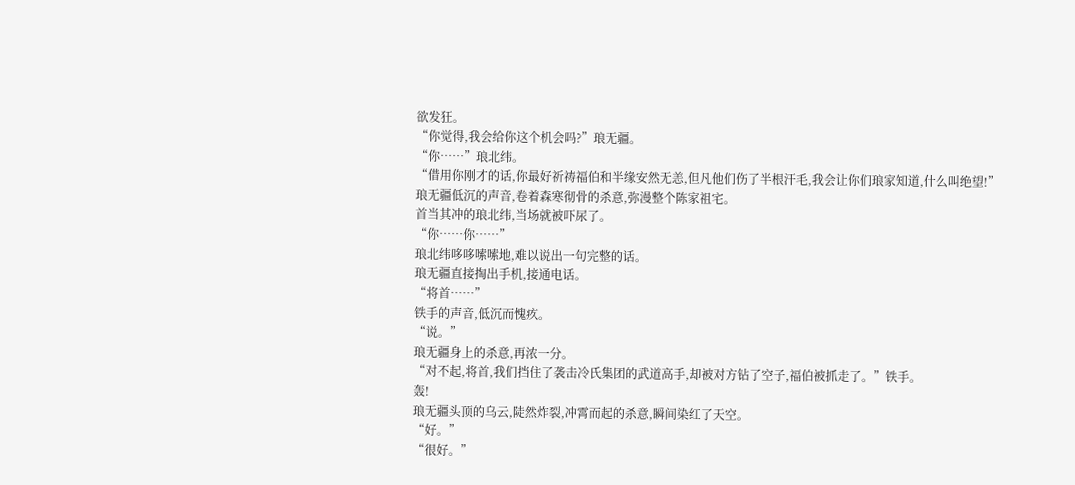欲发狂。
“你觉得,我会给你这个机会吗?”琅无疆。
“你……”琅北纬。
“借用你刚才的话,你最好祈祷福伯和半缘安然无恙,但凡他们伤了半根汗毛,我会让你们琅家知道,什么叫绝望!”
琅无疆低沉的声音,卷着森寒彻骨的杀意,弥漫整个陈家祖宅。
首当其冲的琅北纬,当场就被吓尿了。
“你……你……”
琅北纬哆哆嗦嗦地,难以说出一句完整的话。
琅无疆直接掏出手机,接通电话。
“将首……”
铁手的声音,低沉而愧疚。
“说。”
琅无疆身上的杀意,再浓一分。
“对不起,将首,我们挡住了袭击冷氏集团的武道高手,却被对方钻了空子,福伯被抓走了。”铁手。
轰!
琅无疆头顶的乌云,陡然炸裂,冲霄而起的杀意,瞬间染红了天空。
“好。”
“很好。”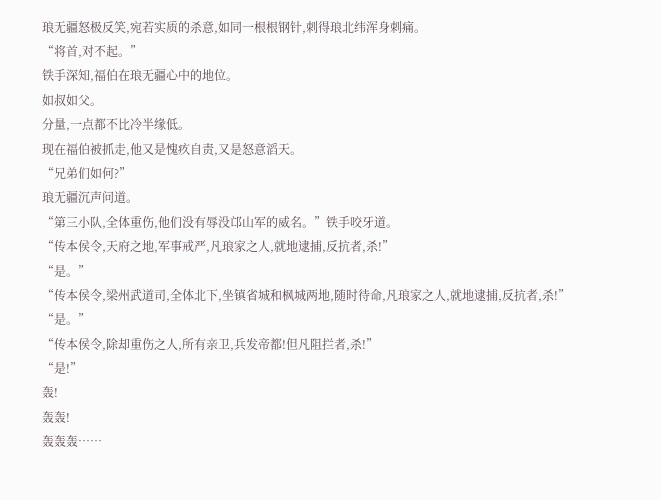琅无疆怒极反笑,宛若实质的杀意,如同一根根钢针,刺得琅北纬浑身刺痛。
“将首,对不起。”
铁手深知,福伯在琅无疆心中的地位。
如叔如父。
分量,一点都不比冷半缘低。
现在福伯被抓走,他又是愧疚自责,又是怒意滔天。
“兄弟们如何?”
琅无疆沉声问道。
“第三小队,全体重伤,他们没有辱没邙山军的威名。”铁手咬牙道。
“传本侯令,天府之地,军事戒严,凡琅家之人,就地逮捕,反抗者,杀!”
“是。”
“传本侯令,梁州武道司,全体北下,坐镇省城和枫城两地,随时待命,凡琅家之人,就地逮捕,反抗者,杀!”
“是。”
“传本侯令,除却重伤之人,所有亲卫,兵发帝都!但凡阻拦者,杀!”
“是!”
轰!
轰轰!
轰轰轰……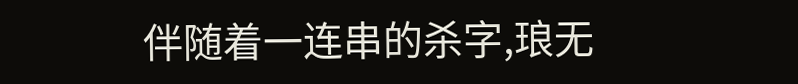伴随着一连串的杀字,琅无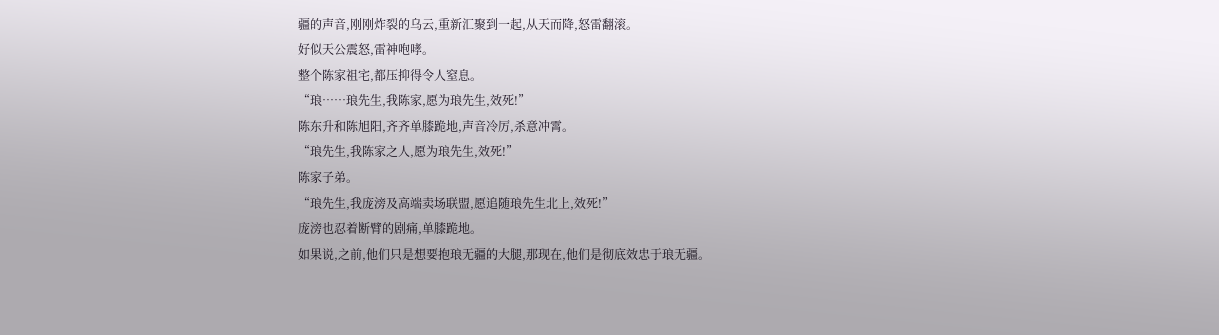疆的声音,刚刚炸裂的乌云,重新汇聚到一起,从天而降,怒雷翻滚。
好似天公震怒,雷神咆哮。
整个陈家祖宅,都压抑得令人窒息。
“琅……琅先生,我陈家,愿为琅先生,效死!”
陈东升和陈旭阳,齐齐单膝跪地,声音冷厉,杀意冲霄。
“琅先生,我陈家之人,愿为琅先生,效死!”
陈家子弟。
“琅先生,我庞滂及高端卖场联盟,愿追随琅先生北上,效死!”
庞滂也忍着断臂的剧痛,单膝跪地。
如果说,之前,他们只是想要抱琅无疆的大腿,那现在,他们是彻底效忠于琅无疆。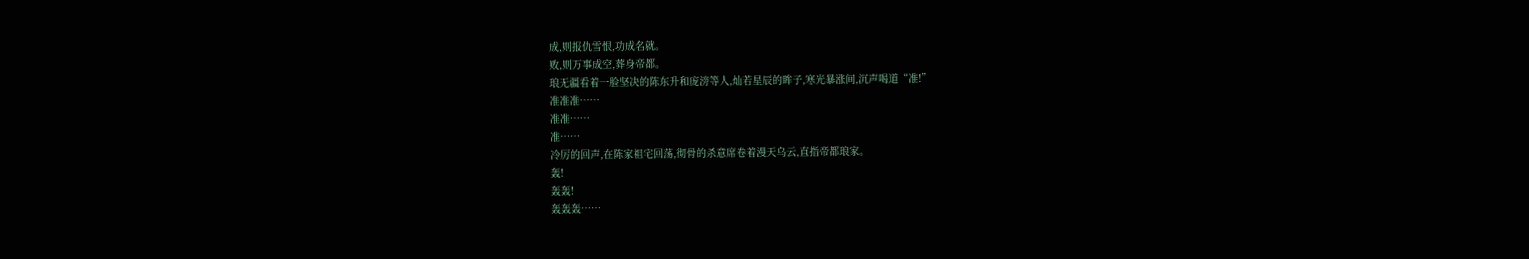成,则报仇雪恨,功成名就。
败,则万事成空,葬身帝都。
琅无疆看着一脸坚决的陈东升和庞滂等人,灿若星辰的眸子,寒光暴涨间,沉声喝道“准!”
准准准……
准准……
准……
冷厉的回声,在陈家祖宅回荡,彻骨的杀意席卷着漫天乌云,直指帝都琅家。
轰!
轰轰!
轰轰轰……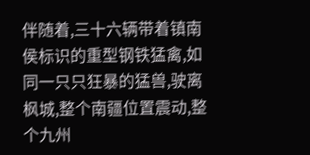伴随着,三十六辆带着镇南侯标识的重型钢铁猛禽,如同一只只狂暴的猛兽,驶离枫城,整个南疆位置震动,整个九州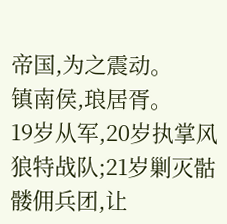帝国,为之震动。
镇南侯,琅居胥。
19岁从军,20岁执掌风狼特战队;21岁剿灭骷髅佣兵团,让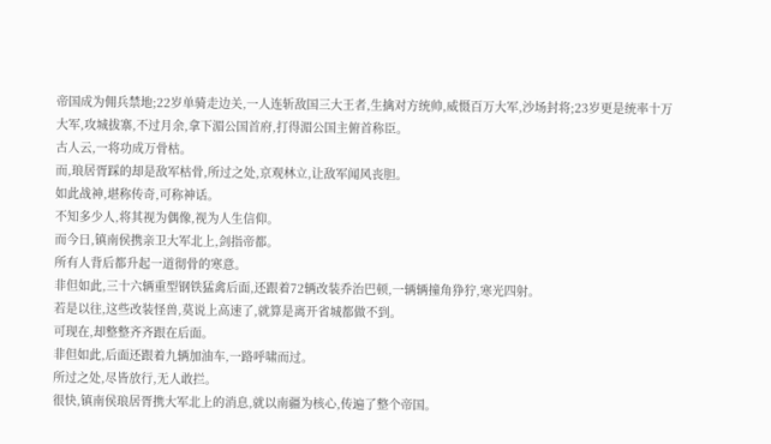帝国成为佣兵禁地;22岁单骑走边关,一人连斩敌国三大王者,生擒对方统帅,威慑百万大军,沙场封将;23岁更是统率十万大军,攻城拔寨,不过月余,拿下湄公国首府,打得湄公国主俯首称臣。
古人云,一将功成万骨枯。
而,琅居胥踩的却是敌军枯骨,所过之处,京观林立,让敌军闻风丧胆。
如此战神,堪称传奇,可称神话。
不知多少人,将其视为偶像,视为人生信仰。
而今日,镇南侯携亲卫大军北上,剑指帝都。
所有人背后都升起一道彻骨的寒意。
非但如此,三十六辆重型钢铁猛禽后面,还跟着72辆改装乔治巴顿,一辆辆撞角狰狞,寒光四射。
若是以往,这些改装怪兽,莫说上高速了,就算是离开省城都做不到。
可现在,却整整齐齐跟在后面。
非但如此,后面还跟着九辆加油车,一路呼啸而过。
所过之处,尽皆放行,无人敢拦。
很快,镇南侯琅居胥携大军北上的消息,就以南疆为核心,传遍了整个帝国。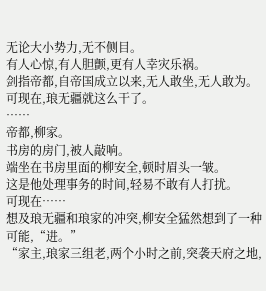无论大小势力,无不侧目。
有人心惊,有人胆颤,更有人幸灾乐祸。
剑指帝都,自帝国成立以来,无人敢坐,无人敢为。
可现在,琅无疆就这么干了。
……
帝都,柳家。
书房的房门,被人敲响。
端坐在书房里面的柳安全,顿时眉头一皱。
这是他处理事务的时间,轻易不敢有人打扰。
可现在……
想及琅无疆和琅家的冲突,柳安全猛然想到了一种可能,“进。”
“家主,琅家三组老,两个小时之前,突袭天府之地,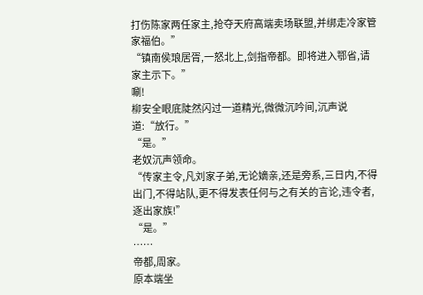打伤陈家两任家主,抢夺天府高端卖场联盟,并绑走冷家管家福伯。”
“镇南侯琅居胥,一怒北上,剑指帝都。即将进入鄂省,请家主示下。”
唰!
柳安全眼底陡然闪过一道精光,微微沉吟间,沉声说道:“放行。”
“是。”
老奴沉声领命。
“传家主令,凡刘家子弟,无论嫡亲,还是旁系,三日内,不得出门,不得站队,更不得发表任何与之有关的言论,违令者,逐出家族!”
“是。”
……
帝都,周家。
原本端坐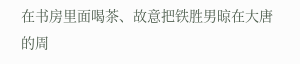在书房里面喝茶、故意把铁胜男晾在大唐的周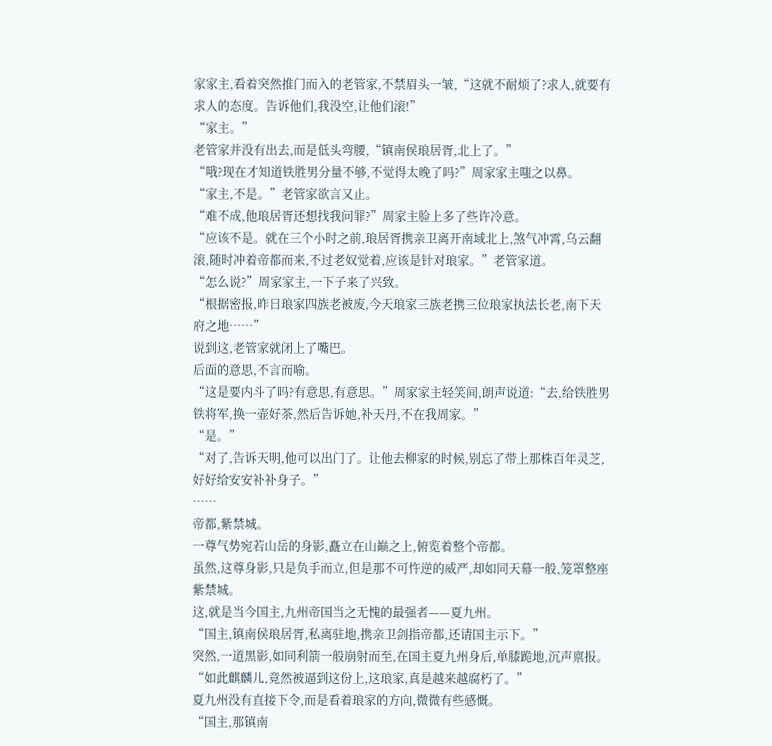家家主,看着突然推门而入的老管家,不禁眉头一皱,“这就不耐烦了?求人,就要有求人的态度。告诉他们,我没空,让他们滚!”
“家主。”
老管家并没有出去,而是低头弯腰,“镇南侯琅居胥,北上了。”
“哦?现在才知道铁胜男分量不够,不觉得太晚了吗?”周家家主嗤之以鼻。
“家主,不是。”老管家欲言又止。
“难不成,他琅居胥还想找我问罪?”周家主脸上多了些许冷意。
“应该不是。就在三个小时之前,琅居胥携亲卫离开南域北上,煞气冲霄,乌云翻滚,随时冲着帝都而来,不过老奴觉着,应该是针对琅家。”老管家道。
“怎么说?”周家家主,一下子来了兴致。
“根据密报,昨日琅家四族老被废,今天琅家三族老携三位琅家执法长老,南下天府之地……”
说到这,老管家就闭上了嘴巴。
后面的意思,不言而喻。
“这是要内斗了吗?有意思,有意思。”周家家主轻笑间,朗声说道:“去,给铁胜男铁将军,换一壶好茶,然后告诉她,补天丹,不在我周家。”
“是。”
“对了,告诉天明,他可以出门了。让他去柳家的时候,别忘了带上那株百年灵芝,好好给安安补补身子。”
……
帝都,紫禁城。
一尊气势宛若山岳的身影,矗立在山巅之上,俯览着整个帝都。
虽然,这尊身影,只是负手而立,但是那不可忤逆的威严,却如同天幕一般,笼罩整座紫禁城。
这,就是当今国主,九州帝国当之无愧的最强者——夏九州。
“国主,镇南侯琅居胥,私离驻地,携亲卫剑指帝都,还请国主示下。”
突然,一道黑影,如同利箭一般崩射而至,在国主夏九州身后,单膝跪地,沉声禀报。
“如此麒麟儿,竟然被逼到这份上,这琅家,真是越来越腐朽了。”
夏九州没有直接下令,而是看着琅家的方向,微微有些感慨。
“国主,那镇南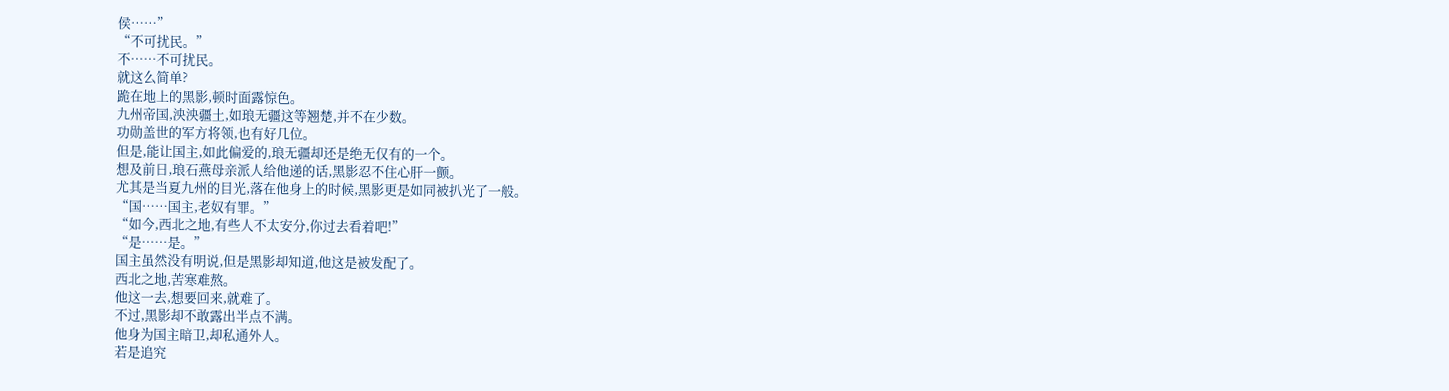侯……”
“不可扰民。”
不……不可扰民。
就这么简单?
跪在地上的黑影,顿时面露惊色。
九州帝国,泱泱疆土,如琅无疆这等翘楚,并不在少数。
功勋盖世的军方将领,也有好几位。
但是,能让国主,如此偏爱的,琅无疆却还是绝无仅有的一个。
想及前日,琅石燕母亲派人给他递的话,黑影忍不住心肝一颤。
尤其是当夏九州的目光,落在他身上的时候,黑影更是如同被扒光了一般。
“国……国主,老奴有罪。”
“如今,西北之地,有些人不太安分,你过去看着吧!”
“是……是。”
国主虽然没有明说,但是黑影却知道,他这是被发配了。
西北之地,苦寒难熬。
他这一去,想要回来,就难了。
不过,黑影却不敢露出半点不满。
他身为国主暗卫,却私通外人。
若是追究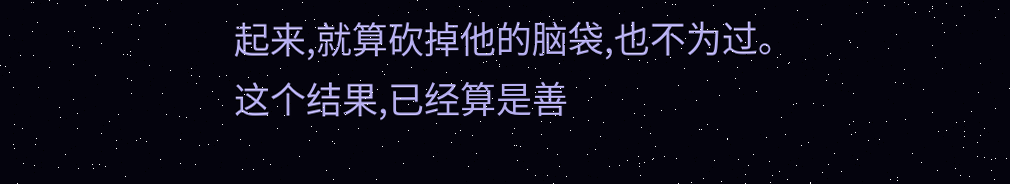起来,就算砍掉他的脑袋,也不为过。
这个结果,已经算是善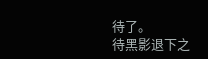待了。
待黑影退下之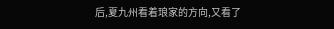后,夏九州看着琅家的方向,又看了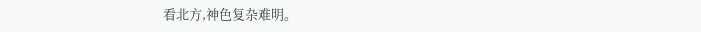看北方,神色复杂难明。